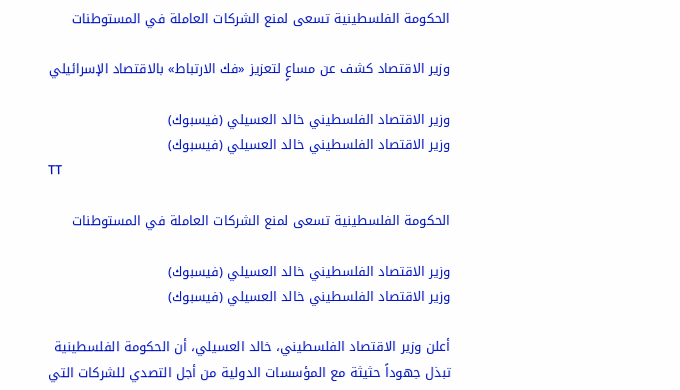الحكومة الفلسطينية تسعى لمنع الشركات العاملة في المستوطنات

وزير الاقتصاد كشف عن مساعٍ لتعزيز «فك الارتباط» بالاقتصاد الإسرائيلي

وزير الاقتصاد الفلسطيني خالد العسيلي (فيسبوك)
وزير الاقتصاد الفلسطيني خالد العسيلي (فيسبوك)
TT

الحكومة الفلسطينية تسعى لمنع الشركات العاملة في المستوطنات

وزير الاقتصاد الفلسطيني خالد العسيلي (فيسبوك)
وزير الاقتصاد الفلسطيني خالد العسيلي (فيسبوك)

أعلن وزير الاقتصاد الفلسطيني، خالد العسيلي، أن الحكومة الفلسطينية تبذل جهوداً حثيثة مع المؤسسات الدولية من أجل التصدي للشركات التي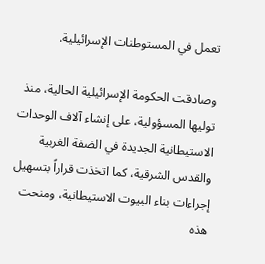تعمل في المستوطنات الإسرائيلية.

وصادقت الحكومة الإسرائيلية الحالية، منذ توليها المسؤولية، على إنشاء آلاف الوحدات الاستيطانية الجديدة في الضفة الغربية والقدس الشرقية، كما اتخذت قراراً بتسهيل إجراءات بناء البيوت الاستيطانية، ومنحت هذه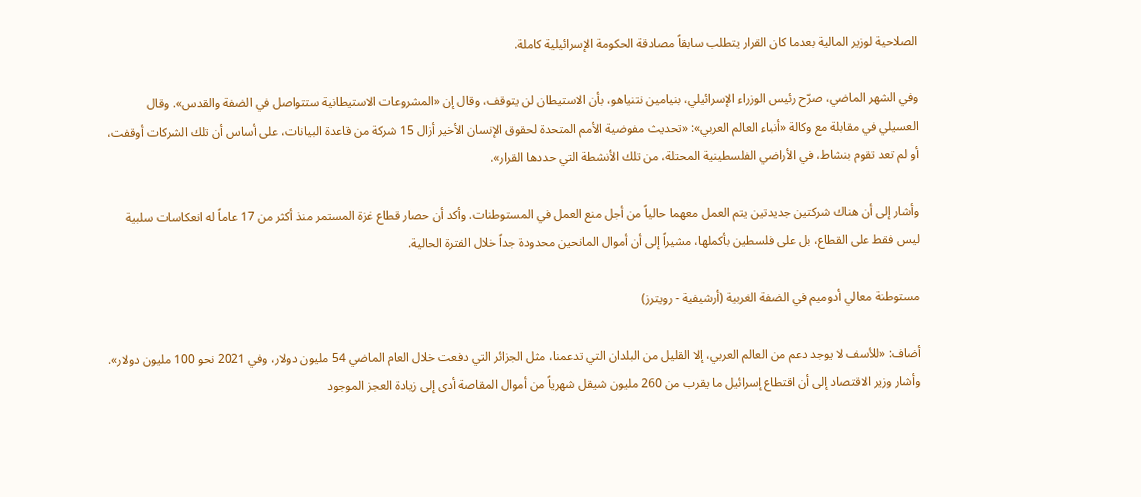الصلاحية لوزير المالية بعدما كان القرار يتطلب سابقاً مصادقة الحكومة الإسرائيلية كاملة.

وفي الشهر الماضي، صرّح رئيس الوزراء الإسرائيلي، بنيامين نتنياهو، بأن الاستيطان لن يتوقف، وقال إن «المشروعات الاستيطانية ستتواصل في الضفة والقدس». وقال العسيلي في مقابلة مع وكالة «أنباء العالم العربي»: «تحديث مفوضية الأمم المتحدة لحقوق الإنسان الأخير أزال 15 شركة من قاعدة البيانات، على أساس أن تلك الشركات أوقفت، أو لم تعد تقوم بنشاط، في الأراضي الفلسطينية المحتلة، من تلك الأنشطة التي حددها القرار».

وأشار إلى أن هناك شركتين جديدتين يتم العمل معهما حالياً من أجل منع العمل في المستوطنات. وأكد أن حصار قطاع غزة المستمر منذ أكثر من 17 عاماً له انعكاسات سلبية ليس فقط على القطاع، بل على فلسطين بأكملها، مشيراً إلى أن أموال المانحين محدودة جداً خلال الفترة الحالية.

مستوطنة معالي أدوميم في الضفة الغربية (أرشيفية - رويترز)

أضاف: «للأسف لا يوجد دعم من العالم العربي، إلا القليل من البلدان التي تدعمنا، مثل الجزائر التي دفعت خلال العام الماضي 54 مليون دولار، وفي 2021 نحو 100 مليون دولار». وأشار وزير الاقتصاد إلى أن اقتطاع إسرائيل ما يقرب من 260 مليون شيقل شهرياً من أموال المقاصة أدى إلى زيادة العجز الموجود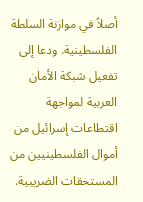أصلاً في موازنة السلطة الفلسطينية. ودعا إلى تفعيل شبكة الأمان العربية لمواجهة اقتطاعات إسرائيل من أموال الفلسطينيين من المستحقات الضريبية.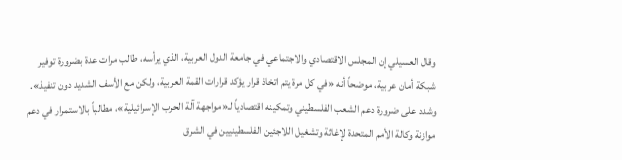وقال العسيلي إن المجلس الاقتصادي والاجتماعي في جامعة الدول العربية، الذي يرأسه، طالب مرات عدة بضرورة توفير شبكة أمان عربية، موضحاً أنه «في كل مرة يتم اتخاذ قرار يؤكد قرارات القمة العربية، ولكن مع الأسف الشديد دون تنفيذ». وشدد على ضرورة دعم الشعب الفلسطيني وتمكينه اقتصادياً لـ«مواجهة آلة الحرب الإسرائيلية»، مطالباً بالاستمرار في دعم موازنة وكالة الأمم المتحدة لإغاثة وتشغيل اللاجئين الفلسطينيين في الشرق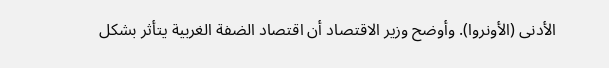الأدنى (الأونروا). وأوضح وزير الاقتصاد أن اقتصاد الضفة الغربية يتأثر بشكل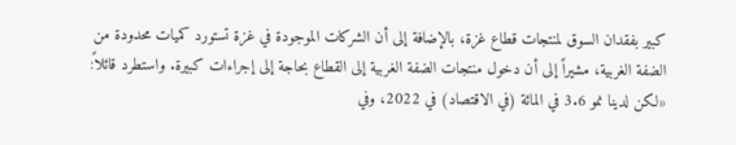كبير بفقدان السوق لمنتجات قطاع غزة، بالإضافة إلى أن الشركات الموجودة في غزة تستورد كميات محدودة من الضفة الغربية، مشيراً إلى أن دخول منتجات الضفة الغربية إلى القطاع بحاجة إلى إجراءات كبيرة. واستطرد قائلاً: «لكن لدينا نمو 3.6 في المائة (في الاقتصاد) في 2022، وفي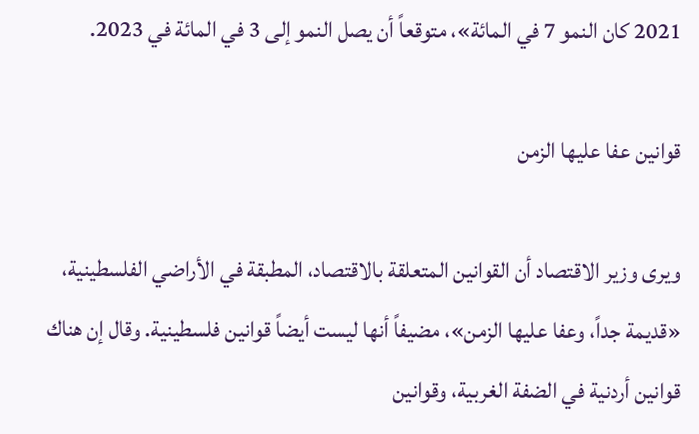2021 كان النمو 7 في المائة»، متوقعاً أن يصل النمو إلى 3 في المائة في 2023.

قوانين عفا عليها الزمن

ويرى وزير الاقتصاد أن القوانين المتعلقة بالاقتصاد، المطبقة في الأراضي الفلسطينية، «قديمة جداً، وعفا عليها الزمن»، مضيفاً أنها ليست أيضاً قوانين فلسطينية. وقال إن هناك قوانين أردنية في الضفة الغربية، وقوانين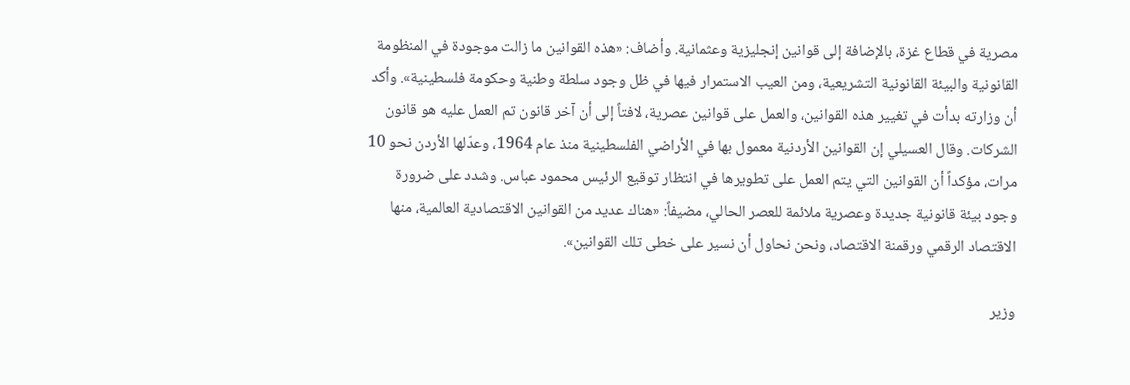مصرية في قطاع غزة، بالإضافة إلى قوانين إنجليزية وعثمانية. وأضاف: «هذه القوانين ما زالت موجودة في المنظومة القانونية والبيئة القانونية التشريعية، ومن العيب الاستمرار فيها في ظل وجود سلطة وطنية وحكومة فلسطينية». وأكد أن وزارته بدأت في تغيير هذه القوانين، والعمل على قوانين عصرية، لافتاً إلى أن آخر قانون تم العمل عليه هو قانون الشركات. وقال العسيلي إن القوانين الأردنية معمول بها في الأراضي الفلسطينية منذ عام 1964، وعدّلها الأردن نحو 10 مرات، مؤكداً أن القوانين التي يتم العمل على تطويرها في انتظار توقيع الرئيس محمود عباس. وشدد على ضرورة وجود بيئة قانونية جديدة وعصرية ملائمة للعصر الحالي، مضيفاً: «هناك عديد من القوانين الاقتصادية العالمية، منها الاقتصاد الرقمي ورقمنة الاقتصاد، ونحن نحاول أن نسير على خطى تلك القوانين».

وزير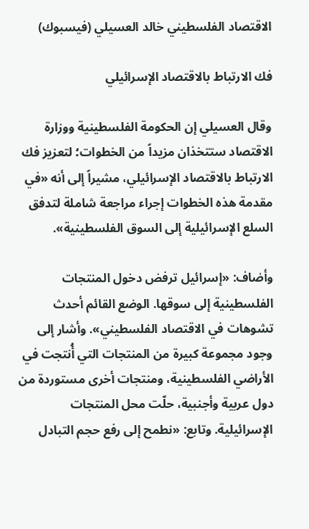الاقتصاد الفلسطيني خالد العسيلي (فيسبوك)

فك الارتباط بالاقتصاد الإسرائيلي

وقال العسيلي إن الحكومة الفلسطينية ووزارة الاقتصاد ستتخذان مزيداً من الخطوات؛ لتعزيز فك الارتباط بالاقتصاد الإسرائيلي، مشيراً إلى أنه «في مقدمة هذه الخطوات إجراء مراجعة شاملة لتدفق السلع الإسرائيلية إلى السوق الفلسطينية».

وأضاف: «إسرائيل ترفض دخول المنتجات الفلسطينية إلى سوقها. الوضع القائم أحدث تشوهات في الاقتصاد الفلسطيني». وأشار إلى وجود مجموعة كبيرة من المنتجات التي أُنتجت في الأراضي الفلسطينية، ومنتجات أخرى مستوردة من دول عربية وأجنبية، حلّت محل المنتجات الإسرائيلية. وتابع: «نطمح إلى رفع حجم التبادل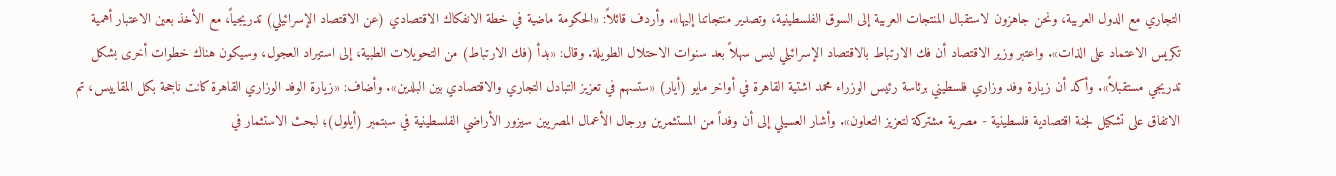التجاري مع الدول العربية، ونحن جاهزون لاستقبال المنتجات العربية إلى السوق الفلسطينية، وتصدير منتجاتنا إليها». وأردف قائلاً: «الحكومة ماضية في خطة الانفكاك الاقتصادي (عن الاقتصاد الإسرائيلي) تدريجياً، مع الأخذ بعين الاعتبار أهمية تكريس الاعتماد على الذات». واعتبر وزير الاقتصاد أن فك الارتباط بالاقتصاد الإسرائيلي ليس سهلاً بعد سنوات الاحتلال الطويلة. وقال: «بدأ (فك الارتباط) من التحويلات الطبية، إلى استيراد العجول، وسيكون هناك خطوات أخرى بشكل تدريجي مستقبلاً». وأكد أن زيارة وفد وزاري فلسطيني برئاسة رئيس الوزراء محمد اشتية القاهرة في أواخر مايو (أيار) «ستسهم في تعزيز التبادل التجاري والاقتصادي بين البلدين». وأضاف: «زيارة الوفد الوزاري القاهرة كانت ناجحة بكل المقاييس، تم الاتفاق على تشكيل لجنة اقتصادية فلسطينية - مصرية مشتركة لتعزيز التعاون». وأشار العسيلي إلى أن وفداً من المستثمرين ورجال الأعمال المصريين سيزور الأراضي الفلسطينية في سبتمبر (أيلول)؛ لبحث الاستثمار في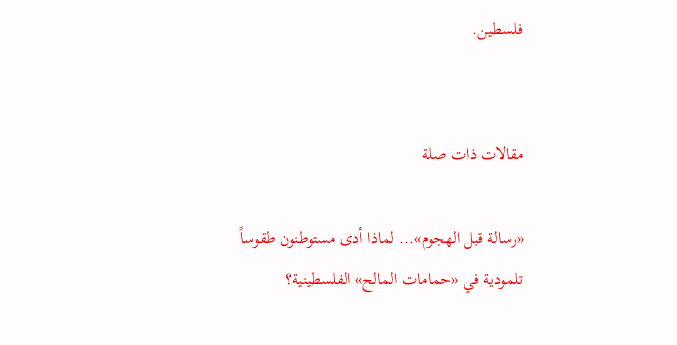فلسطين.


مقالات ذات صلة

«رسالة قبل الهجوم»... لماذا أدى مستوطنون طقوساً تلمودية في «حمامات المالح» الفلسطينية؟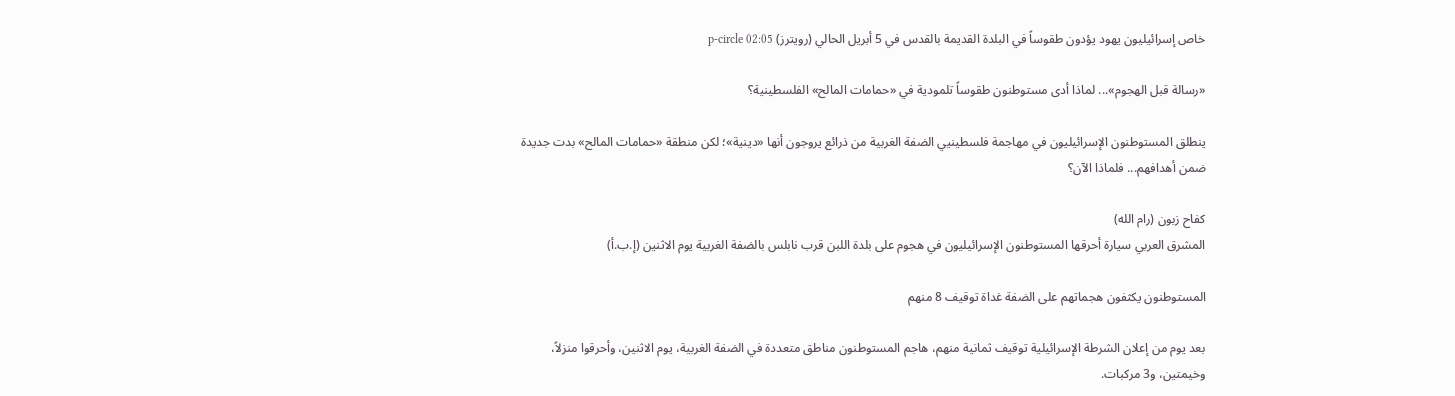خاص إسرائيليون يهود يؤدون طقوساً في البلدة القديمة بالقدس في 5 أبريل الحالي (رويترز) p-circle 02:05

«رسالة قبل الهجوم»... لماذا أدى مستوطنون طقوساً تلمودية في «حمامات المالح» الفلسطينية؟

ينطلق المستوطنون الإسرائيليون في مهاجمة فلسطينيي الضفة الغربية من ذرائع يروجون أنها «دينية»؛ لكن منطقة «حمامات المالح» بدت جديدة ضمن أهدافهم... فلماذا الآن؟

كفاح زبون (رام الله)
المشرق العربي سيارة أحرقها المستوطنون الإسرائيليون في هجوم على بلدة اللبن قرب نابلس بالضفة الغربية يوم الاثنين (إ.ب.أ)

المستوطنون يكثفون هجماتهم على الضفة غداة توقيف 8 منهم

بعد يوم من إعلان الشرطة الإسرائيلية توقيف ثمانية منهم، هاجم المستوطنون مناطق متعددة في الضفة الغربية، يوم الاثنين، وأحرقوا منزلاً، وخيمتين، و3 مركبات.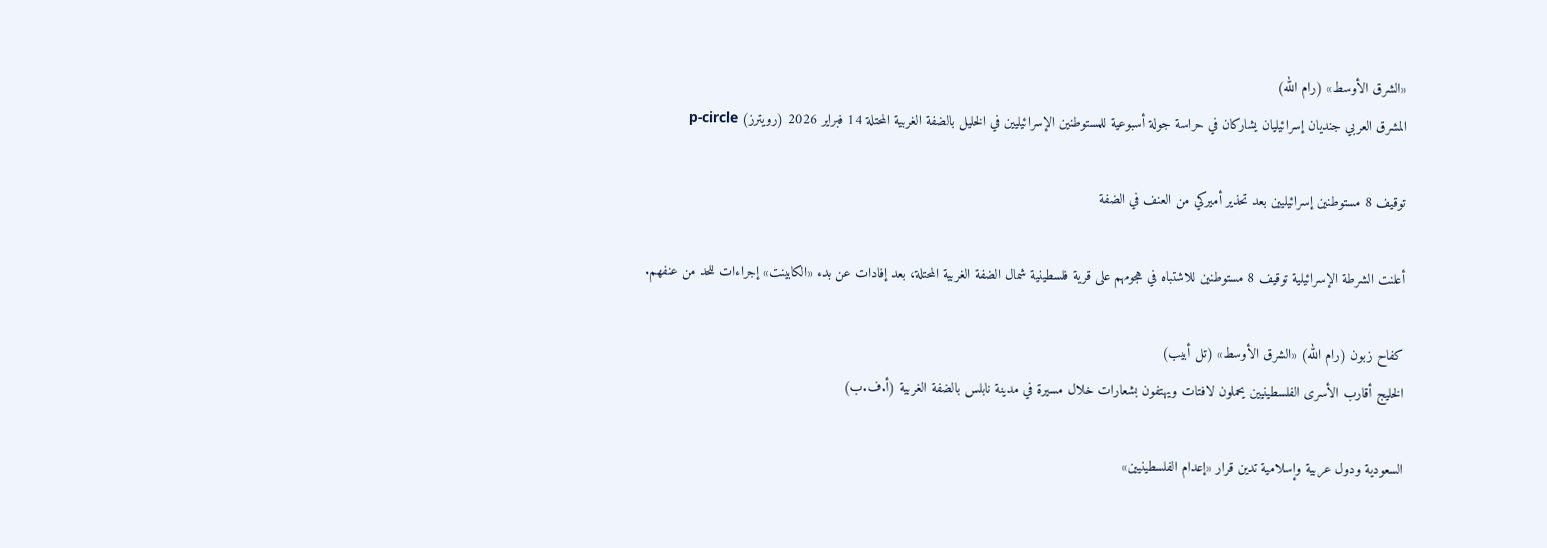«الشرق الأوسط» (رام الله)
المشرق العربي جنديان إسرائيليان يشاركان في حراسة جولة أسبوعية للمستوطنين الإسرائيليين في الخليل بالضفة الغربية المحتلة 14 فبراير 2026 (رويترز) p-circle

توقيف 8 مستوطنين إسرائيليين بعد تحذير أميركي من العنف في الضفة

أعلنت الشرطة الإسرائيلية توقيف 8 مستوطنين للاشتباه في هجومهم على قرية فلسطينية شمال الضفة الغربية المحتلة، بعد إفادات عن بدء «الكابينت» إجراءات للحد من عنفهم.

كفاح زبون (رام الله) «الشرق الأوسط» (تل أبيب)
الخليج أقارب الأسرى الفلسطينيين يحملون لافتات ويهتفون بشعارات خلال مسيرة في مدينة نابلس بالضفة الغربية (أ.ف.ب)

السعودية ودول عربية وإسلامية تدين قرار «إعدام الفلسطينيين»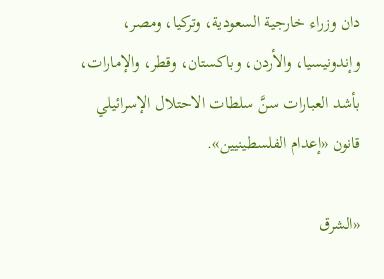دان وزراء خارجية السعودية، وتركيا، ومصر، وإندونيسيا، والأردن، وباكستان، وقطر، والإمارات، بأشد العبارات سنَّ سلطات الاحتلال الإسرائيلي قانون «إعدام الفلسطينيين».

«الشرق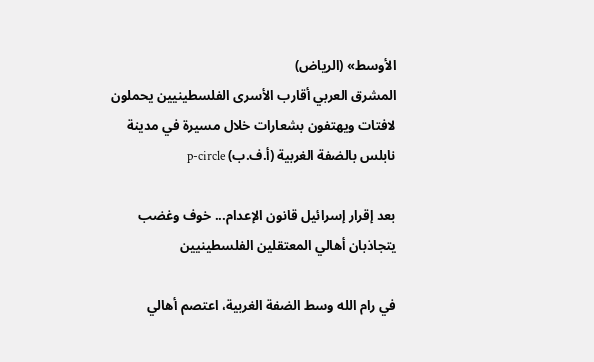الأوسط» (الرياض)
المشرق العربي أقارب الأسرى الفلسطينيين يحملون لافتات ويهتفون بشعارات خلال مسيرة في مدينة نابلس بالضفة الغربية (أ.ف.ب) p-circle

بعد إقرار إسرائيل قانون الإعدام... خوف وغضب يتجاذبان أهالي المعتقلين الفلسطينيين

في رام الله وسط الضفة الغربية، اعتصم أهالي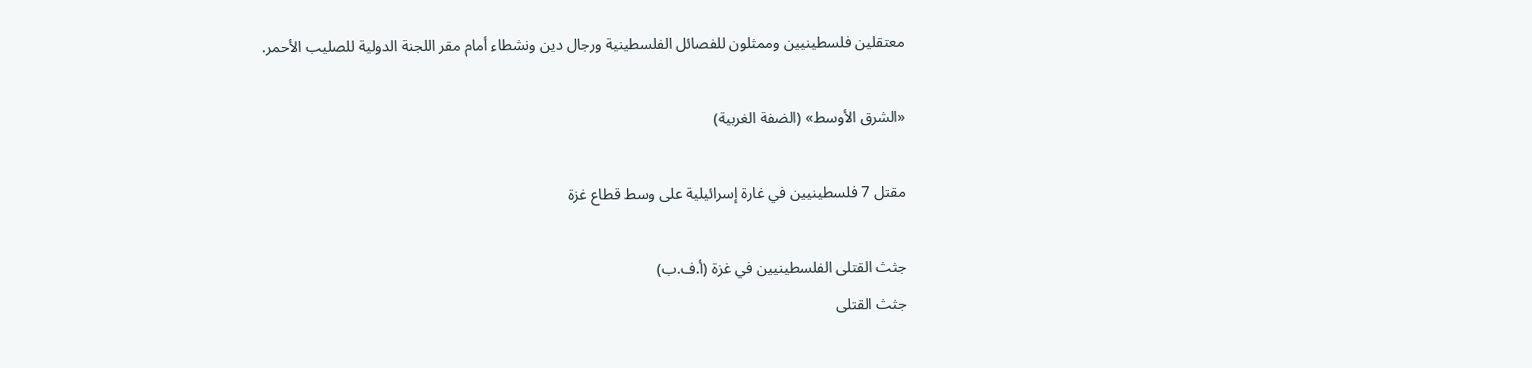معتقلين فلسطينيين وممثلون للفصائل الفلسطينية ورجال دين ونشطاء أمام مقر اللجنة الدولية للصليب الأحمر.

«الشرق الأوسط» (الضفة الغربية)

مقتل 7 فلسطينيين في غارة إسرائيلية على وسط قطاع غزة

جثث القتلى الفلسطينيين في غزة (أ.ف.ب)
جثث القتلى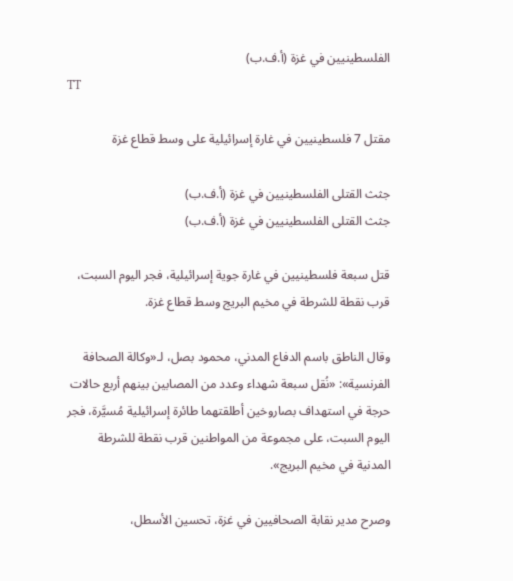الفلسطينيين في غزة (أ.ف.ب)
TT

مقتل 7 فلسطينيين في غارة إسرائيلية على وسط قطاع غزة

جثث القتلى الفلسطينيين في غزة (أ.ف.ب)
جثث القتلى الفلسطينيين في غزة (أ.ف.ب)

قتل سبعة فلسطينيين في غارة جوية إسرائيلية، فجر اليوم السبت، قرب نقطة للشرطة في مخيم البريج وسط قطاع غزة.

وقال الناطق باسم الدفاع المدني، محمود بصل، لـ«وكالة الصحافة الفرنسية»: «نُقل سبعة شهداء وعدد من المصابين بينهم أربع حالات حرجة في استهداف بصاروخين أطلقتهما طائرة إسرائيلية مُسيَّرة، فجر اليوم السبت، على مجموعة من المواطنين قرب نقطة للشرطة المدنية في مخيم البريج».

وصرح مدير نقابة الصحافيين في غزة، تحسين الأسطل،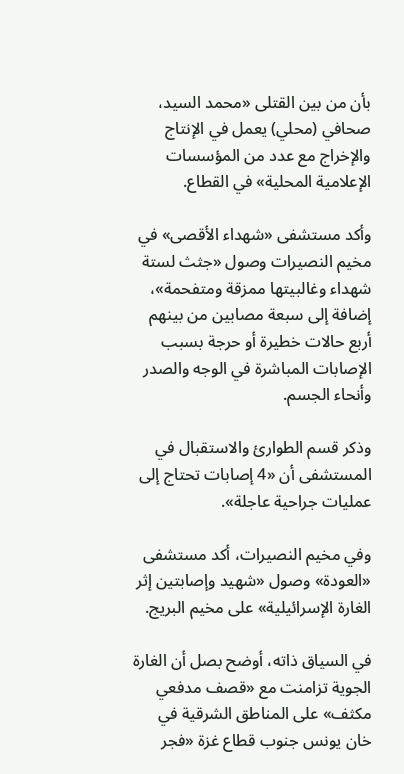بأن من بين القتلى «محمد السيد، صحافي (محلي) يعمل في الإنتاج والإخراج مع عدد من المؤسسات الإعلامية المحلية» في القطاع.

وأكد مستشفى «شهداء الأقصى» في مخيم النصيرات وصول «جثث لستة شهداء وغالبيتها ممزقة ومتفحمة»، إضافة إلى سبعة مصابين من بينهم أربع حالات خطيرة أو حرجة بسبب الإصابات المباشرة في الوجه والصدر وأنحاء الجسم.

وذكر قسم الطوارئ والاستقبال في المستشفى أن «4 إصابات تحتاج إلى عمليات جراحية عاجلة».

وفي مخيم النصيرات، أكد مستشفى «العودة» وصول «شهيد وإصابتين إثر الغارة الإسرائيلية» على مخيم البريج.

في السياق ذاته، أوضح بصل أن الغارة الجوية تزامنت مع «قصف مدفعي مكثف» على المناطق الشرقية في خان يونس جنوب قطاع غزة «فجر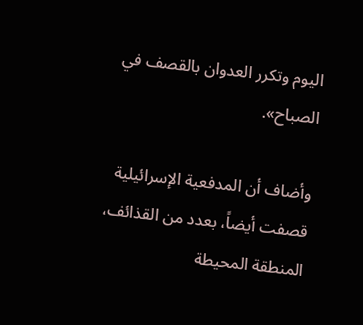اليوم وتكرر العدوان بالقصف في الصباح».

وأضاف أن المدفعية الإسرائيلية قصفت أيضاً، بعدد من القذائف، المنطقة المحيطة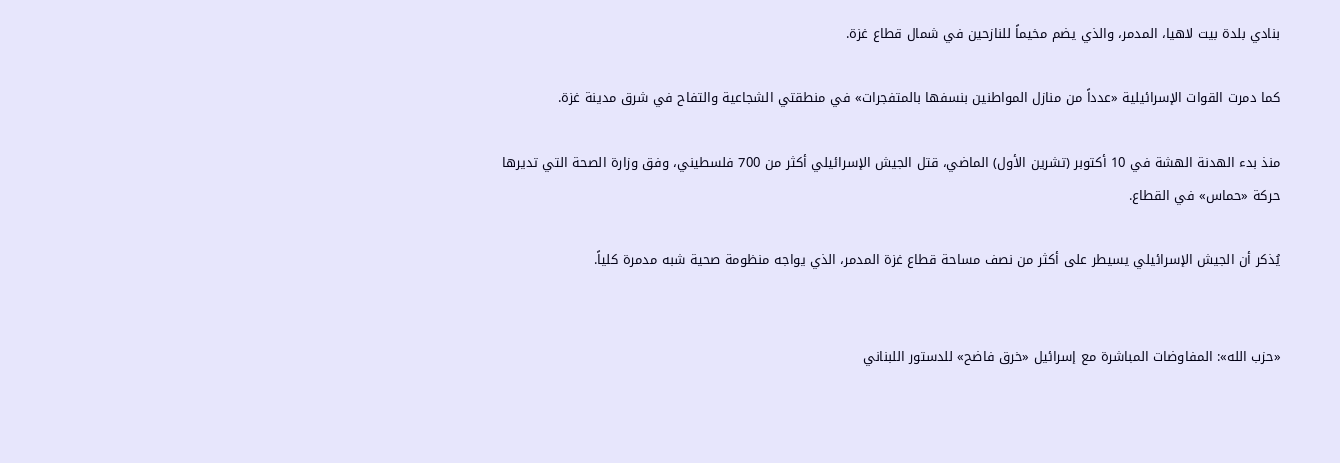بنادي بلدة بيت لاهيا، المدمر، والذي يضم مخيماً للنازحين في شمال قطاع غزة.

كما دمرت القوات الإسرائيلية «عدداً من منازل المواطنين بنسفها بالمتفجرات» في منطقتي الشجاعية والتفاح في شرق مدينة غزة.

منذ بدء الهدنة الهشة في 10 أكتوبر (تشرين الأول) الماضي، قتل الجيش الإسرائيلي أكثر من 700 فلسطيني، وفق وزارة الصحة التي تديرها حركة «حماس» في القطاع.

يُذكر أن الجيش الإسرائيلي يسيطر على أكثر من نصف مساحة قطاع غزة المدمر، الذي يواجه منظومة صحية شبه مدمرة كلياً.


«حزب الله»: المفاوضات المباشرة مع إسرائيل «خرق فاضح» للدستور اللبناني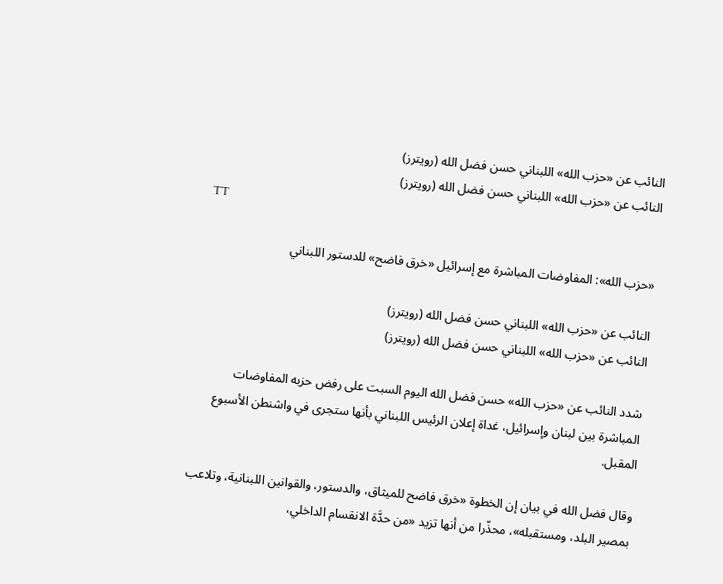النائب عن «حزب الله» اللبناني حسن فضل الله (رويترز)
النائب عن «حزب الله» اللبناني حسن فضل الله (رويترز)
TT

«حزب الله»: المفاوضات المباشرة مع إسرائيل «خرق فاضح» للدستور اللبناني

النائب عن «حزب الله» اللبناني حسن فضل الله (رويترز)
النائب عن «حزب الله» اللبناني حسن فضل الله (رويترز)

شدد النائب عن «حزب الله» حسن فضل الله اليوم السبت على رفض حزبه المفاوضات المباشرة بين لبنان وإسرائيل، غداة إعلان الرئيس اللبناني بأنها ستجرى في واشنطن الأسبوع المقبل.

وقال فضل الله في بيان إن الخطوة «خرق فاضح للميثاق، والدستور، والقوانين اللبنانية، وتلاعب بمصير البلد، ومستقبله»، محذّرا من أنها تزيد «من حدَّة الانقسام الداخلي،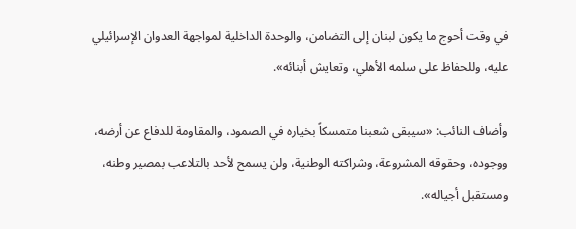في وقت أحوج ما يكون لبنان إلى التضامن، والوحدة الداخلية لمواجهة العدوان الإسرائيلي عليه، وللحفاظ على سلمه الأهلي، وتعايش أبنائه».

وأضاف النائب: «سيبقى شعبنا متمسكاً بخياره في الصمود، والمقاومة للدفاع عن أرضه، ووجوده، وحقوقه المشروعة، وشراكته الوطنية، ولن يسمح لأحد بالتلاعب بمصير وطنه، ومستقبل أجياله».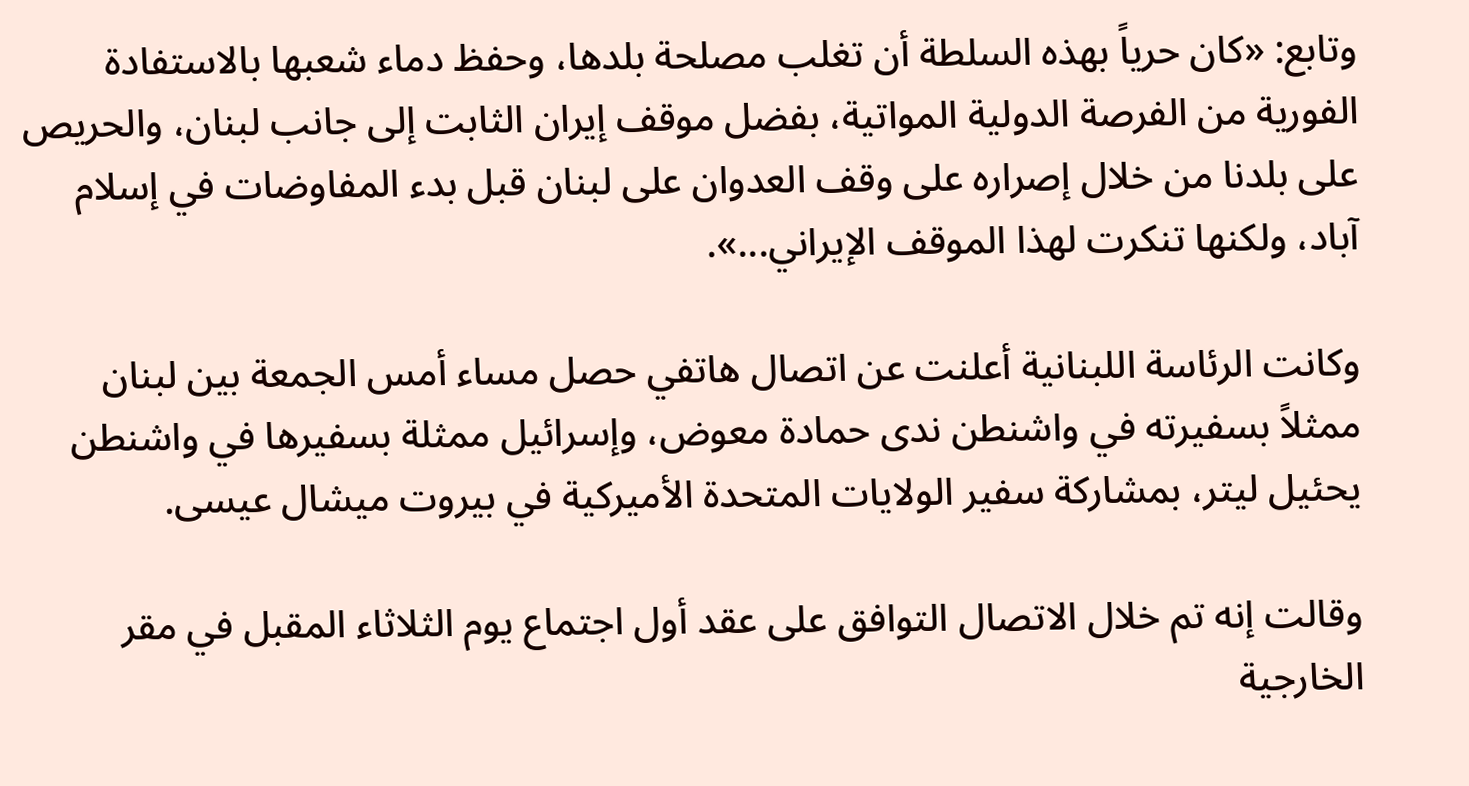وتابع: «كان حرياً بهذه السلطة أن تغلب مصلحة بلدها، وحفظ دماء شعبها بالاستفادة الفورية من الفرصة الدولية المواتية، بفضل موقف إيران الثابت إلى جانب لبنان، والحريص على بلدنا من خلال إصراره على وقف العدوان على لبنان قبل بدء المفاوضات في إسلام آباد، ولكنها تنكرت لهذا الموقف الإيراني...».

وكانت الرئاسة اللبنانية أعلنت عن اتصال هاتفي حصل مساء أمس الجمعة بين لبنان ممثلاً بسفيرته في واشنطن ندى حمادة معوض، وإسرائيل ممثلة بسفيرها في واشنطن يحئيل ليتر، بمشاركة سفير الولايات المتحدة الأميركية في بيروت ميشال عيسى.

وقالت إنه تم خلال الاتصال التوافق على عقد أول اجتماع يوم الثلاثاء المقبل في مقر الخارجية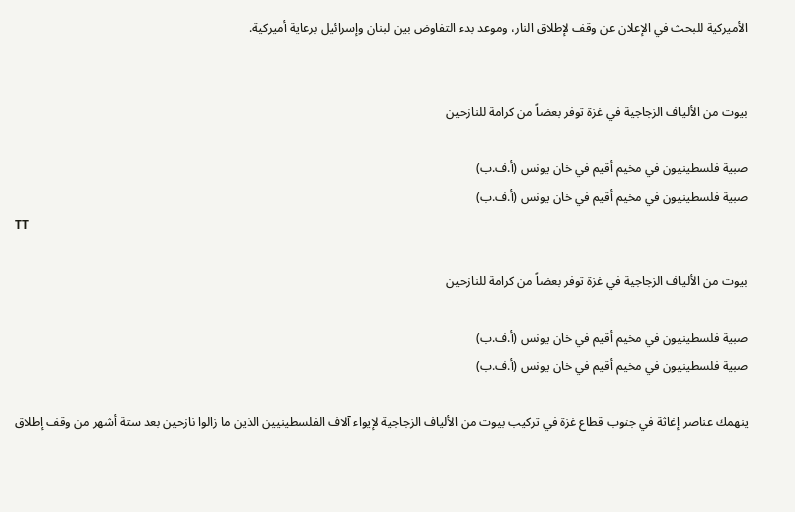الأميركية للبحث في الإعلان عن وقف لإطلاق النار، وموعد بدء التفاوض بين لبنان وإسرائيل برعاية أميركية.


بيوت من الألياف الزجاجية في غزة توفر بعضاً من كرامة للنازحين

صبية فلسطينيون في مخيم أقيم في خان يونس (أ.ف.ب)
صبية فلسطينيون في مخيم أقيم في خان يونس (أ.ف.ب)
TT

بيوت من الألياف الزجاجية في غزة توفر بعضاً من كرامة للنازحين

صبية فلسطينيون في مخيم أقيم في خان يونس (أ.ف.ب)
صبية فلسطينيون في مخيم أقيم في خان يونس (أ.ف.ب)

ينهمك عناصر إغاثة في جنوب قطاع غزة في تركيب بيوت من الألياف الزجاجية لإيواء آلاف الفلسطينيين الذين ما زالوا نازحين بعد ستة أشهر من وقف إطلاق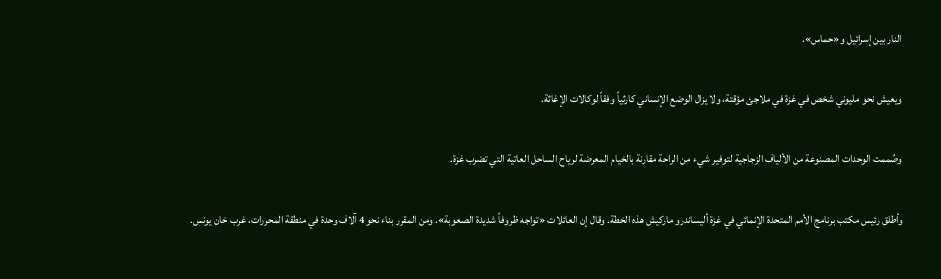النار بين إسرائيل و«حماس».

ويعيش نحو مليوني شخص في غزة في ملاجئ مؤقتة، ولا يزال الوضع الإنساني كارثياً وفقاً لوكالات الإغاثة.

وصُممت الوحدات المصنوعة من الألياف الزجاجية لتوفير شيء من الراحة مقارنة بالخيام المعرضة لرياح الساحل العاتية التي تضرب غزة.

وأطلق رئيس مكتب برنامج الأمم المتحدة الإنمائي في غزة أليساندرو ماركيش هذه الخطة. وقال إن العائلات «تواجه ظروفاً شديدة الصعوبة». ومن المقرر بناء نحو 4 آلاف وحدة في منطقة المحررات، غرب خان يونس.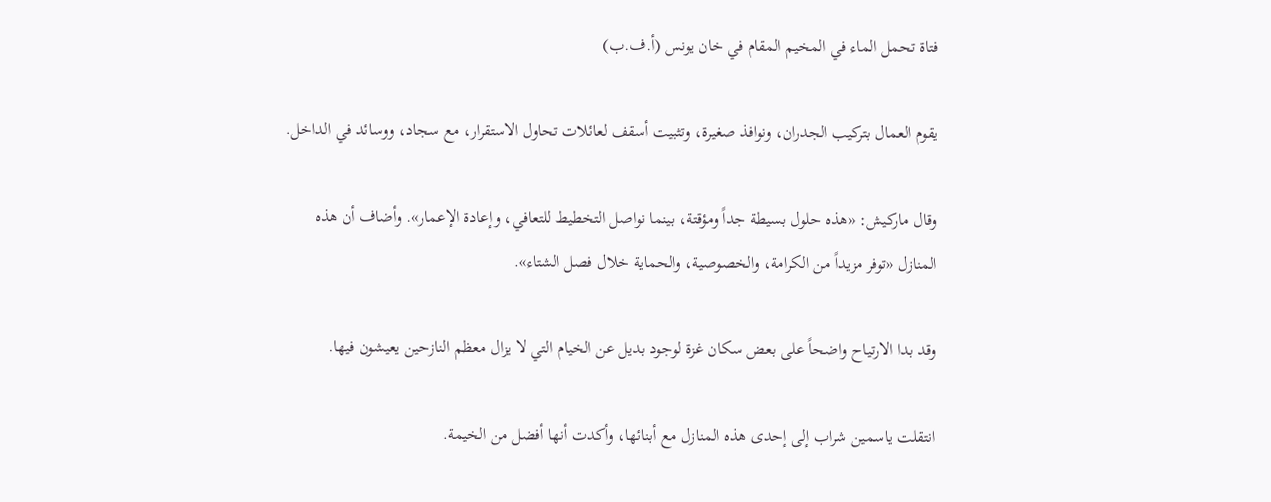فتاة تحمل الماء في المخيم المقام في خان يونس (أ.ف.ب)

يقوم العمال بتركيب الجدران، ونوافذ صغيرة، وتثبيت أسقف لعائلات تحاول الاستقرار، مع سجاد، ووسائد في الداخل.

وقال ماركيش: «هذه حلول بسيطة جداً ومؤقتة، بينما نواصل التخطيط للتعافي، وإعادة الإعمار». وأضاف أن هذه المنازل «توفر مزيداً من الكرامة، والخصوصية، والحماية خلال فصل الشتاء».

وقد بدا الارتياح واضحاً على بعض سكان غزة لوجود بديل عن الخيام التي لا يزال معظم النازحين يعيشون فيها.

انتقلت ياسمين شراب إلى إحدى هذه المنازل مع أبنائها، وأكدت أنها أفضل من الخيمة.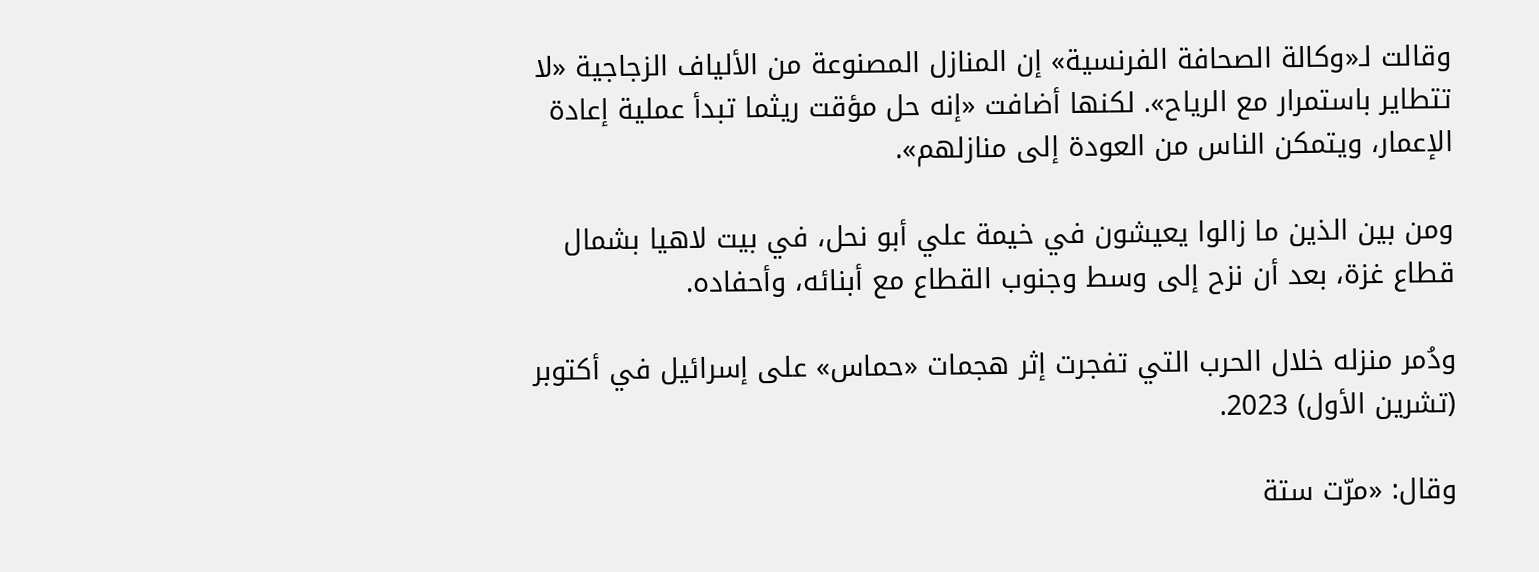وقالت لـ«وكالة الصحافة الفرنسية» إن المنازل المصنوعة من الألياف الزجاجية «لا تتطاير باستمرار مع الرياح». لكنها أضافت «إنه حل مؤقت ريثما تبدأ عملية إعادة الإعمار، ويتمكن الناس من العودة إلى منازلهم».

ومن بين الذين ما زالوا يعيشون في خيمة علي أبو نحل، في بيت لاهيا بشمال قطاع غزة، بعد أن نزح إلى وسط وجنوب القطاع مع أبنائه، وأحفاده.

ودُمر منزله خلال الحرب التي تفجرت إثر هجمات «حماس» على إسرائيل في أكتوبر (تشرين الأول) 2023.

وقال: «مرّت ستة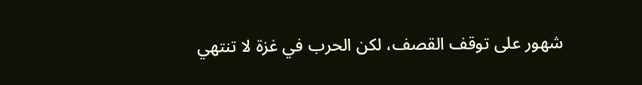شهور على توقف القصف، لكن الحرب في غزة لا تنتهي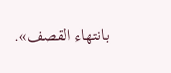بانتهاء القصف».